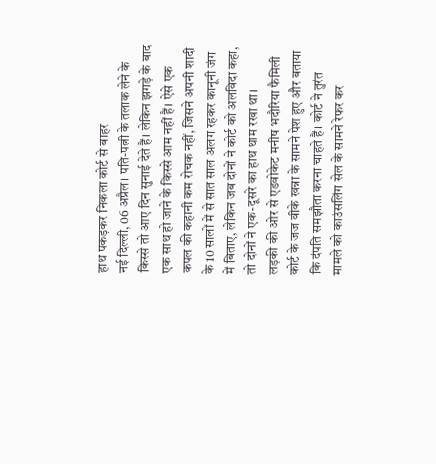हाथ पकड़कर निकला कोर्ट से बाहर
नई दिल्ली, 06 अप्रैल। पति-पत्नी के तलाक लेने के किस्से तो आए दिन सुनाई देते हैं। लेकिन झगड़े के बाद एक साथ हो जाने के किस्से आम नहीं हैं। ऐसे एक कपल की कहानी कम रोचक नहीं, जिसने अपनी शादी के 10 सालों में से सात साल अलग रहकर कानूनी जंग में बिताए, लेकिन जब दोनों ने कोर्ट को अलविदा कहा, तो दोनों ने एक-दूसरे का हाथ थाम रखा था।
लड़की की ओर से एडवोकेट मनीष भदौरिया फैमिली कोर्ट के जज वीके खन्ना के सामने पेश हुए और बताया कि दंपति समझौता करना चाहते हैं। कोर्ट ने तुरंत मामले को काउंसलिंग सेल के सामने रेफर कर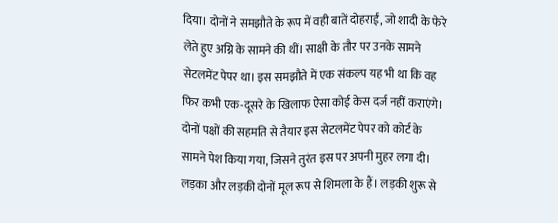दिया। दोनों ने समझौते के रूप में वही बातें दोहराईं, जो शादी के फेरे लेते हुए अग्नि के सामने की थीं। साक्षी के तौर पर उनके सामने सेटलमेंट पेपर था। इस समझौते में एक संकल्प यह भी था कि वह फिर कभी एक-दूसरे के खिलाफ ऐसा कोई केस दर्ज नहीं कराएंगे। दोनों पक्षों की सहमति से तैयार इस सेटलमेंट पेपर को कोर्ट के सामने पेश किया गया, जिसने तुरंत इस पर अपनी मुहर लगा दी।
लड़का और लड़की दोनों मूल रूप से शिमला के हैं। लड़की शुरू से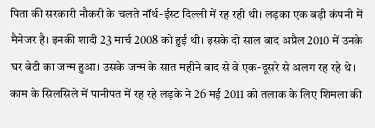पिता की सरकारी नौकरी के चलते नॉर्थ-ईस्ट दिल्ली में रह रही थी। लड़का एक बड़ी कंपनी में मैनेजर है। इनकी शादी 23 मार्च 2008 को हुई थी। इसके दो साल बाद अप्रैल 2010 में उनके घर बेटी का जन्म हुआ। उसके जन्म के सात महीने बाद से वे एक-दूसरे से अलग रह रहे थे। काम के सिलसिले में पानीपत में रह रहे लड़के ने 26 मई 2011 को तलाक के लिए शिमला की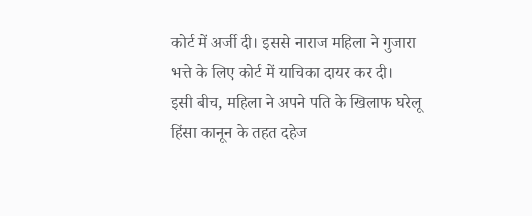कोर्ट में अर्जी दी। इससे नाराज महिला ने गुजारा भत्ते के लिए कोर्ट में याचिका दायर कर दी।
इसी बीच, महिला ने अपने पति के खिलाफ घरेलू हिंसा कानून के तहत दहेज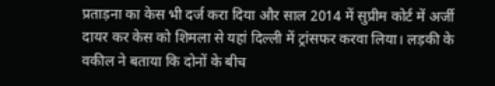प्रताड़ना का केस भी दर्ज करा दिया और साल 2014 में सुप्रीम कोर्ट में अर्जी दायर कर केस को शिमला से यहां दिल्ली में ट्रांसफर करवा लिया। लड़की के वकील ने बताया कि दोनों के बीच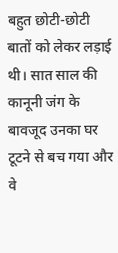बहुत छोटी-छोटी बातों को लेकर लड़ाई थी। सात साल की कानूनी जंग के बावजूद उनका घर टूटने से बच गया और वे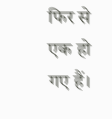फिर से एक हो गए हैं।